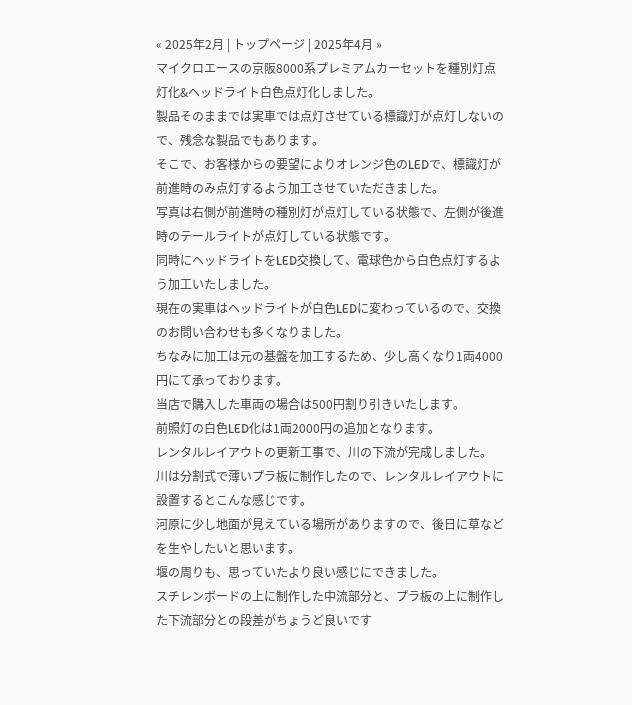« 2025年2月 | トップページ | 2025年4月 »
マイクロエースの京阪8000系プレミアムカーセットを種別灯点灯化&ヘッドライト白色点灯化しました。
製品そのままでは実車では点灯させている標識灯が点灯しないので、残念な製品でもあります。
そこで、お客様からの要望によりオレンジ色のLEDで、標識灯が前進時のみ点灯するよう加工させていただきました。
写真は右側が前進時の種別灯が点灯している状態で、左側が後進時のテールライトが点灯している状態です。
同時にヘッドライトをLED交換して、電球色から白色点灯するよう加工いたしました。
現在の実車はヘッドライトが白色LEDに変わっているので、交換のお問い合わせも多くなりました。
ちなみに加工は元の基盤を加工するため、少し高くなり1両4000円にて承っております。
当店で購入した車両の場合は500円割り引きいたします。
前照灯の白色LED化は1両2000円の追加となります。
レンタルレイアウトの更新工事で、川の下流が完成しました。
川は分割式で薄いプラ板に制作したので、レンタルレイアウトに設置するとこんな感じです。
河原に少し地面が見えている場所がありますので、後日に草などを生やしたいと思います。
堰の周りも、思っていたより良い感じにできました。
スチレンボードの上に制作した中流部分と、プラ板の上に制作した下流部分との段差がちょうど良いです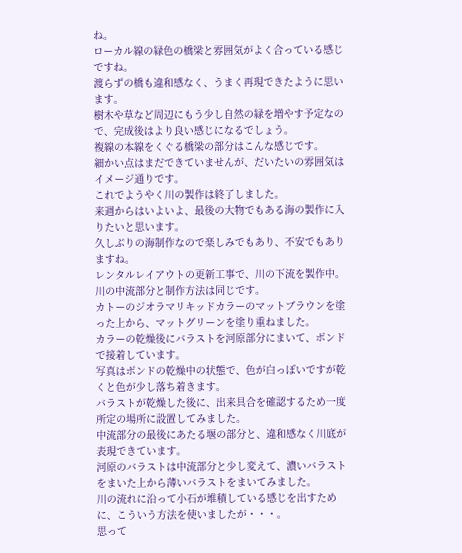ね。
ローカル線の緑色の橋梁と雰囲気がよく合っている感じですね。
渡らずの橋も違和感なく、うまく再現できたように思います。
樹木や草など周辺にもう少し自然の緑を増やす予定なので、完成後はより良い感じになるでしょう。
複線の本線をくぐる橋梁の部分はこんな感じです。
細かい点はまだできていませんが、だいたいの雰囲気はイメージ通りです。
これでようやく川の製作は終了しました。
来週からはいよいよ、最後の大物でもある海の製作に入りたいと思います。
久しぶりの海制作なので楽しみでもあり、不安でもありますね。
レンタルレイアウトの更新工事で、川の下流を製作中。
川の中流部分と制作方法は同じです。
カトーのジオラマリキッドカラーのマットブラウンを塗った上から、マットグリーンを塗り重ねました。
カラーの乾燥後にバラストを河原部分にまいて、ボンドで接着しています。
写真はボンドの乾燥中の状態で、色が白っぽいですが乾くと色が少し落ち着きます。
バラストが乾燥した後に、出来具合を確認するため一度所定の場所に設置してみました。
中流部分の最後にあたる堰の部分と、違和感なく川底が表現できています。
河原のバラストは中流部分と少し変えて、濃いバラストをまいた上から薄いバラストをまいてみました。
川の流れに沿って小石が堆積している感じを出すために、こういう方法を使いましたが・・・。
思って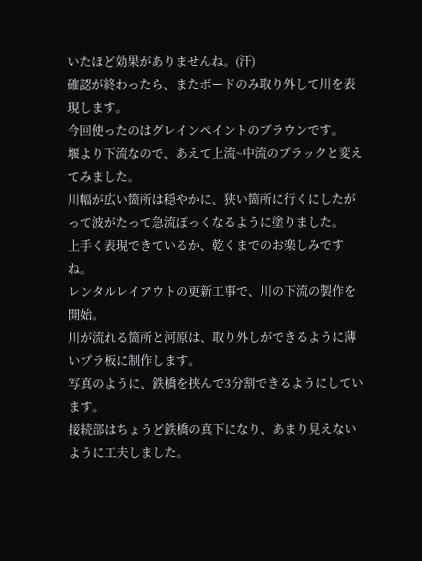いたほど効果がありませんね。(汗)
確認が終わったら、またボードのみ取り外して川を表現します。
今回使ったのはグレインペイントのブラウンです。
堰より下流なので、あえて上流~中流のブラックと変えてみました。
川幅が広い箇所は穏やかに、狭い箇所に行くにしたがって波がたって急流ぽっくなるように塗りました。
上手く表現できているか、乾くまでのお楽しみですね。
レンタルレイアウトの更新工事で、川の下流の製作を開始。
川が流れる箇所と河原は、取り外しができるように薄いプラ板に制作します。
写真のように、鉄橋を挟んで3分割できるようにしています。
接続部はちょうど鉄橋の真下になり、あまり見えないように工夫しました。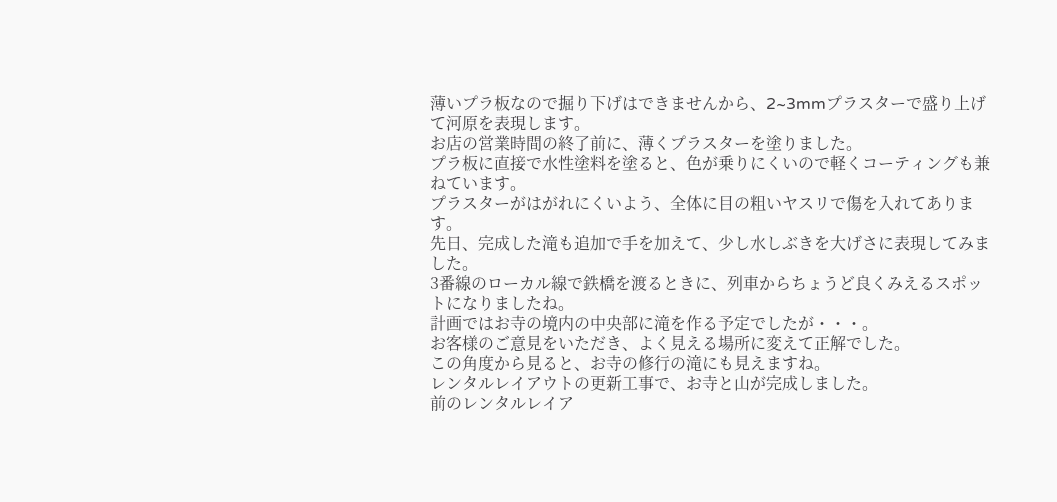薄いプラ板なので掘り下げはできませんから、2~3mmプラスターで盛り上げて河原を表現します。
お店の営業時間の終了前に、薄くプラスターを塗りました。
プラ板に直接で水性塗料を塗ると、色が乗りにくいので軽くコーティングも兼ねています。
プラスターがはがれにくいよう、全体に目の粗いヤスリで傷を入れてあります。
先日、完成した滝も追加で手を加えて、少し水しぶきを大げさに表現してみました。
3番線のローカル線で鉄橋を渡るときに、列車からちょうど良くみえるスポットになりましたね。
計画ではお寺の境内の中央部に滝を作る予定でしたが・・・。
お客様のご意見をいただき、よく見える場所に変えて正解でした。
この角度から見ると、お寺の修行の滝にも見えますね。
レンタルレイアウトの更新工事で、お寺と山が完成しました。
前のレンタルレイア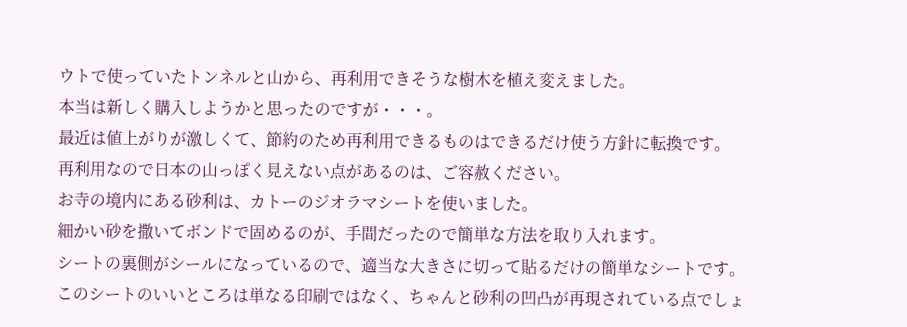ウトで使っていたトンネルと山から、再利用できそうな樹木を植え変えました。
本当は新しく購入しようかと思ったのですが・・・。
最近は値上がりが激しくて、節約のため再利用できるものはできるだけ使う方針に転換です。
再利用なので日本の山っぽく見えない点があるのは、ご容赦ください。
お寺の境内にある砂利は、カトーのジオラマシートを使いました。
細かい砂を撒いてボンドで固めるのが、手間だったので簡単な方法を取り入れます。
シートの裏側がシールになっているので、適当な大きさに切って貼るだけの簡単なシートです。
このシートのいいところは単なる印刷ではなく、ちゃんと砂利の凹凸が再現されている点でしょ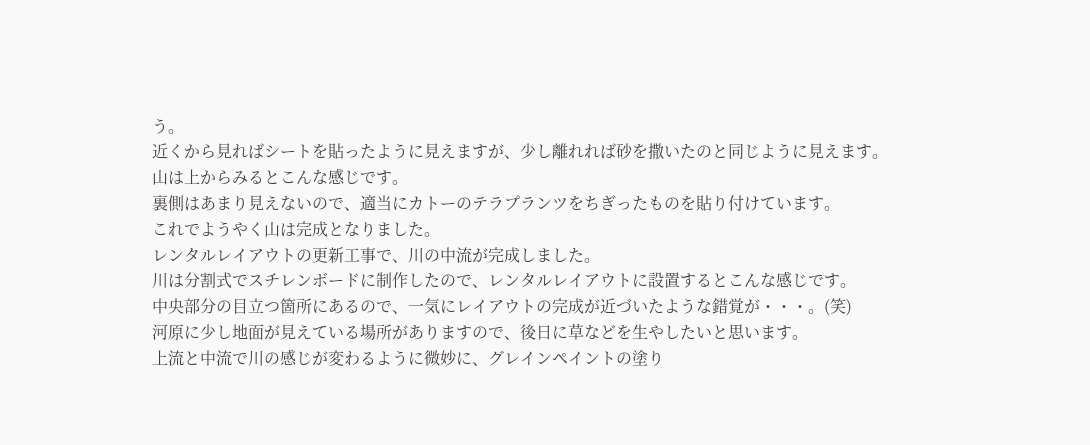う。
近くから見ればシートを貼ったように見えますが、少し離れれば砂を撒いたのと同じように見えます。
山は上からみるとこんな感じです。
裏側はあまり見えないので、適当にカトーのテラプランツをちぎったものを貼り付けています。
これでようやく山は完成となりました。
レンタルレイアウトの更新工事で、川の中流が完成しました。
川は分割式でスチレンボードに制作したので、レンタルレイアウトに設置するとこんな感じです。
中央部分の目立つ箇所にあるので、一気にレイアウトの完成が近づいたような錯覚が・・・。(笑)
河原に少し地面が見えている場所がありますので、後日に草などを生やしたいと思います。
上流と中流で川の感じが変わるように微妙に、グレインペイントの塗り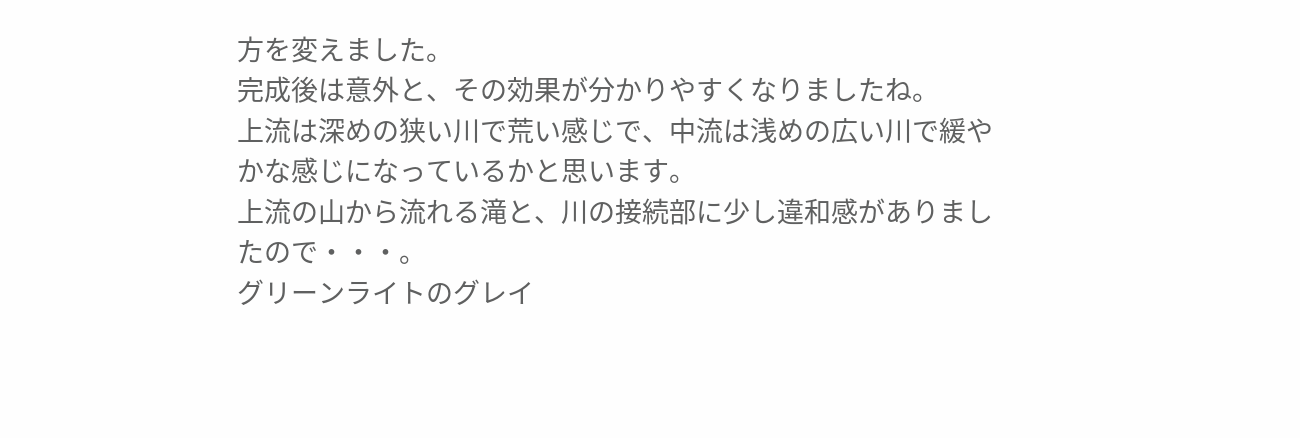方を変えました。
完成後は意外と、その効果が分かりやすくなりましたね。
上流は深めの狭い川で荒い感じで、中流は浅めの広い川で緩やかな感じになっているかと思います。
上流の山から流れる滝と、川の接続部に少し違和感がありましたので・・・。
グリーンライトのグレイ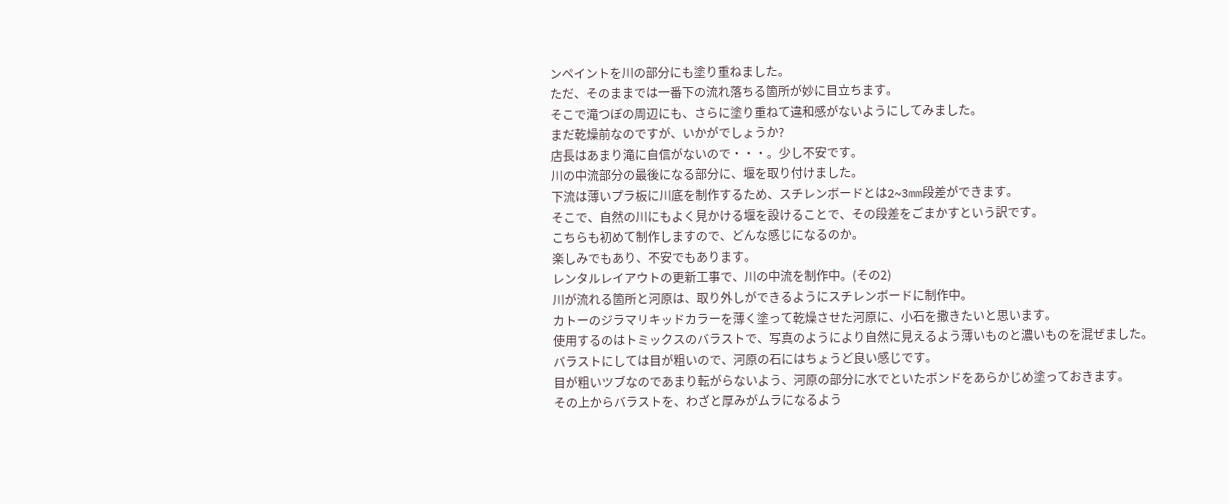ンペイントを川の部分にも塗り重ねました。
ただ、そのままでは一番下の流れ落ちる箇所が妙に目立ちます。
そこで滝つぼの周辺にも、さらに塗り重ねて違和感がないようにしてみました。
まだ乾燥前なのですが、いかがでしょうか?
店長はあまり滝に自信がないので・・・。少し不安です。
川の中流部分の最後になる部分に、堰を取り付けました。
下流は薄いプラ板に川底を制作するため、スチレンボードとは2~3mm段差ができます。
そこで、自然の川にもよく見かける堰を設けることで、その段差をごまかすという訳です。
こちらも初めて制作しますので、どんな感じになるのか。
楽しみでもあり、不安でもあります。
レンタルレイアウトの更新工事で、川の中流を制作中。(その2)
川が流れる箇所と河原は、取り外しができるようにスチレンボードに制作中。
カトーのジラマリキッドカラーを薄く塗って乾燥させた河原に、小石を撒きたいと思います。
使用するのはトミックスのバラストで、写真のようにより自然に見えるよう薄いものと濃いものを混ぜました。
バラストにしては目が粗いので、河原の石にはちょうど良い感じです。
目が粗いツブなのであまり転がらないよう、河原の部分に水でといたボンドをあらかじめ塗っておきます。
その上からバラストを、わざと厚みがムラになるよう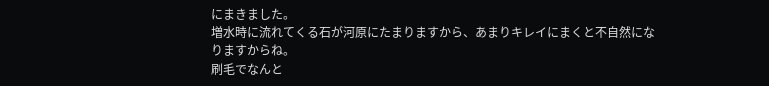にまきました。
増水時に流れてくる石が河原にたまりますから、あまりキレイにまくと不自然になりますからね。
刷毛でなんと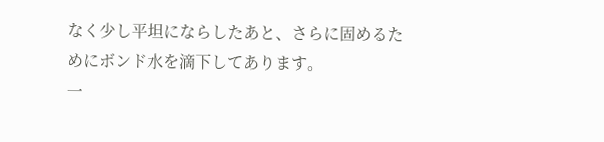なく少し平坦にならしたあと、さらに固めるためにボンド水を滴下してあります。
一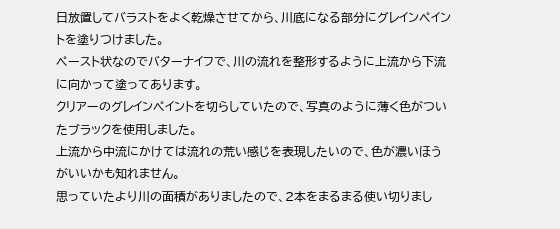日放置してバラストをよく乾燥させてから、川底になる部分にグレインペイントを塗りつけました。
ペースト状なのでバターナイフで、川の流れを整形するように上流から下流に向かって塗ってあります。
クリアーのグレインペイントを切らしていたので、写真のように薄く色がついたブラックを使用しました。
上流から中流にかけては流れの荒い感じを表現したいので、色が濃いほうがいいかも知れません。
思っていたより川の面積がありましたので、2本をまるまる使い切りまし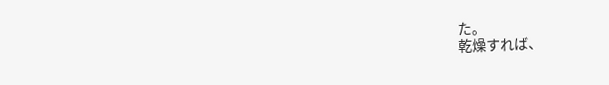た。
乾燥すれば、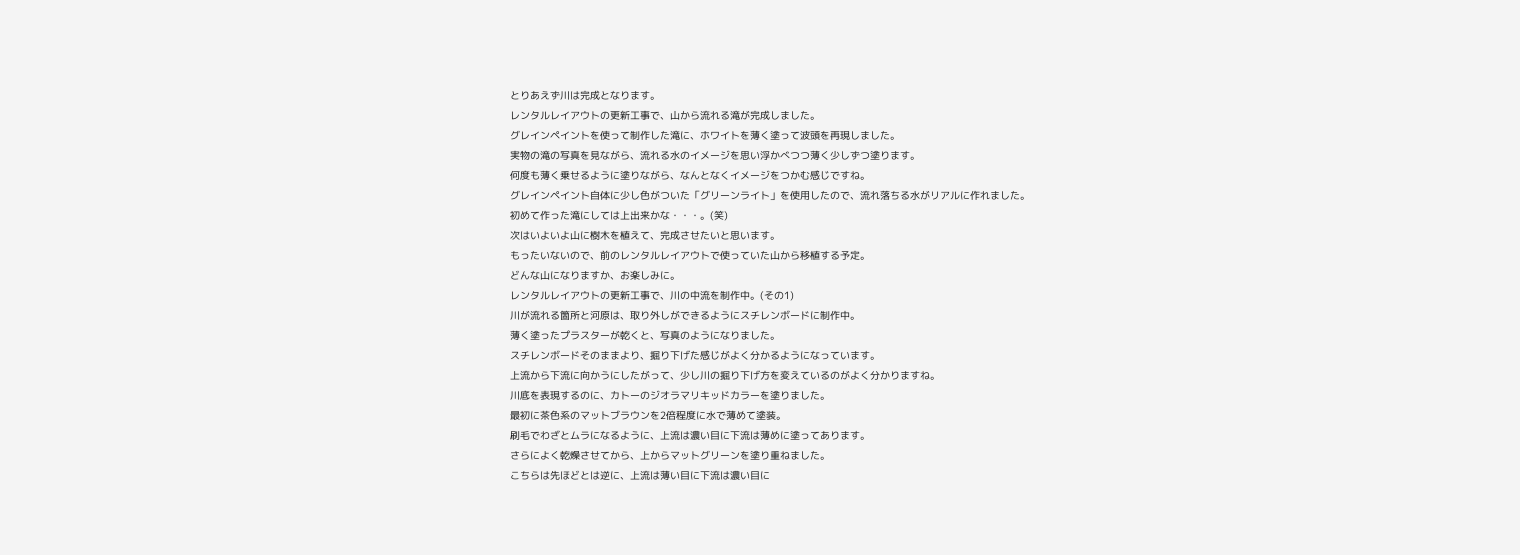とりあえず川は完成となります。
レンタルレイアウトの更新工事で、山から流れる滝が完成しました。
グレインペイントを使って制作した滝に、ホワイトを薄く塗って波頭を再現しました。
実物の滝の写真を見ながら、流れる水のイメージを思い浮かべつつ薄く少しずつ塗ります。
何度も薄く乗せるように塗りながら、なんとなくイメージをつかむ感じですね。
グレインペイント自体に少し色がついた「グリーンライト」を使用したので、流れ落ちる水がリアルに作れました。
初めて作った滝にしては上出来かな・・・。(笑)
次はいよいよ山に樹木を植えて、完成させたいと思います。
もったいないので、前のレンタルレイアウトで使っていた山から移植する予定。
どんな山になりますか、お楽しみに。
レンタルレイアウトの更新工事で、川の中流を制作中。(その1)
川が流れる箇所と河原は、取り外しができるようにスチレンボードに制作中。
薄く塗ったプラスターが乾くと、写真のようになりました。
スチレンボードそのままより、掘り下げた感じがよく分かるようになっています。
上流から下流に向かうにしたがって、少し川の掘り下げ方を変えているのがよく分かりますね。
川底を表現するのに、カトーのジオラマリキッドカラーを塗りました。
最初に茶色系のマットブラウンを2倍程度に水で薄めて塗装。
刷毛でわざとムラになるように、上流は濃い目に下流は薄めに塗ってあります。
さらによく乾燥させてから、上からマットグリーンを塗り重ねました。
こちらは先ほどとは逆に、上流は薄い目に下流は濃い目に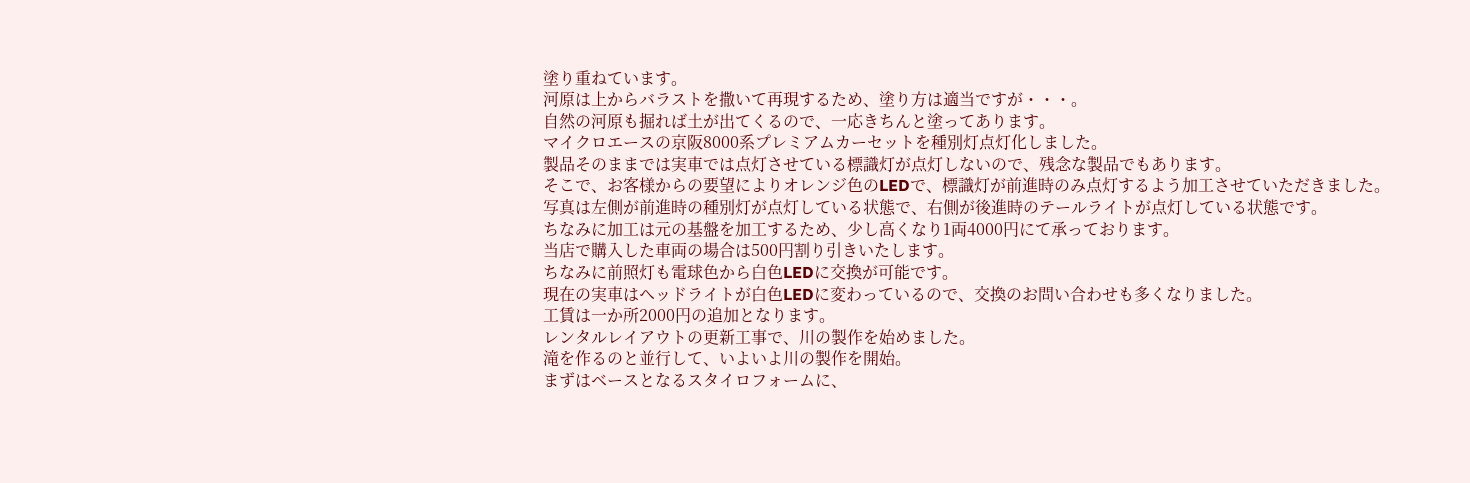塗り重ねています。
河原は上からバラストを撒いて再現するため、塗り方は適当ですが・・・。
自然の河原も掘れば土が出てくるので、一応きちんと塗ってあります。
マイクロエースの京阪8000系プレミアムカーセットを種別灯点灯化しました。
製品そのままでは実車では点灯させている標識灯が点灯しないので、残念な製品でもあります。
そこで、お客様からの要望によりオレンジ色のLEDで、標識灯が前進時のみ点灯するよう加工させていただきました。
写真は左側が前進時の種別灯が点灯している状態で、右側が後進時のテールライトが点灯している状態です。
ちなみに加工は元の基盤を加工するため、少し高くなり1両4000円にて承っております。
当店で購入した車両の場合は500円割り引きいたします。
ちなみに前照灯も電球色から白色LEDに交換が可能です。
現在の実車はヘッドライトが白色LEDに変わっているので、交換のお問い合わせも多くなりました。
工賃は一か所2000円の追加となります。
レンタルレイアウトの更新工事で、川の製作を始めました。
滝を作るのと並行して、いよいよ川の製作を開始。
まずはベースとなるスタイロフォームに、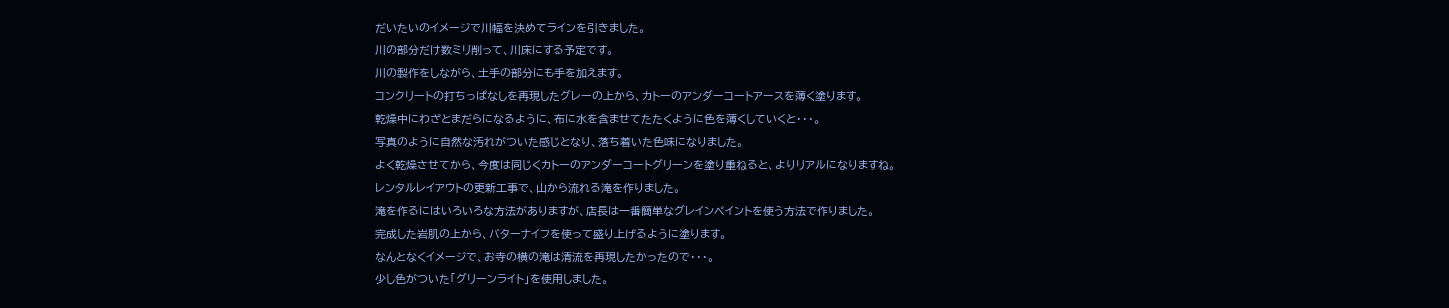だいたいのイメージで川幅を決めてラインを引きました。
川の部分だけ数ミリ削って、川床にする予定です。
川の製作をしながら、土手の部分にも手を加えます。
コンクリートの打ちっぱなしを再現したグレーの上から、カトーのアンダーコートアースを薄く塗ります。
乾燥中にわざとまだらになるように、布に水を含ませてたたくように色を薄くしていくと・・・。
写真のように自然な汚れがついた感じとなり、落ち着いた色味になりました。
よく乾燥させてから、今度は同じくカトーのアンダーコートグリーンを塗り重ねると、よりリアルになりますね。
レンタルレイアウトの更新工事で、山から流れる滝を作りました。
滝を作るにはいろいろな方法がありますが、店長は一番簡単なグレインペイントを使う方法で作りました。
完成した岩肌の上から、バターナイフを使って盛り上げるように塗ります。
なんとなくイメージで、お寺の横の滝は清流を再現したかったので・・・。
少し色がついた「グリーンライト」を使用しました。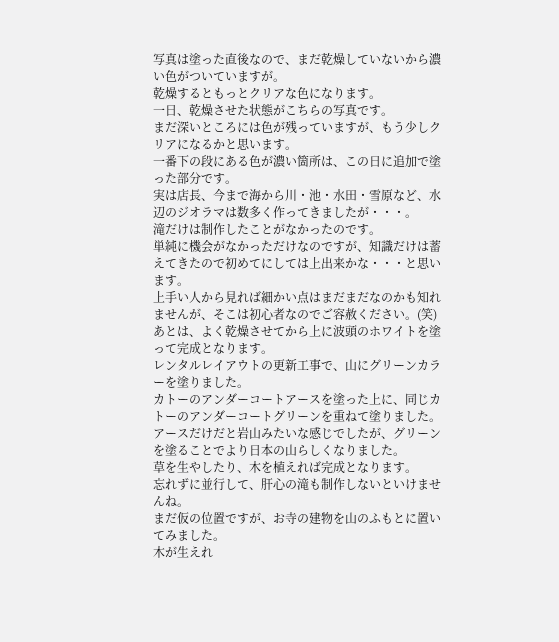写真は塗った直後なので、まだ乾燥していないから濃い色がついていますが。
乾燥するともっとクリアな色になります。
一日、乾燥させた状態がこちらの写真です。
まだ深いところには色が残っていますが、もう少しクリアになるかと思います。
一番下の段にある色が濃い箇所は、この日に追加で塗った部分です。
実は店長、今まで海から川・池・水田・雪原など、水辺のジオラマは数多く作ってきましたが・・・。
滝だけは制作したことがなかったのです。
単純に機会がなかっただけなのですが、知識だけは蓄えてきたので初めてにしては上出来かな・・・と思います。
上手い人から見れば細かい点はまだまだなのかも知れませんが、そこは初心者なのでご容赦ください。(笑)
あとは、よく乾燥させてから上に波頭のホワイトを塗って完成となります。
レンタルレイアウトの更新工事で、山にグリーンカラーを塗りました。
カトーのアンダーコートアースを塗った上に、同じカトーのアンダーコートグリーンを重ねて塗りました。
アースだけだと岩山みたいな感じでしたが、グリーンを塗ることでより日本の山らしくなりました。
草を生やしたり、木を植えれば完成となります。
忘れずに並行して、肝心の滝も制作しないといけませんね。
まだ仮の位置ですが、お寺の建物を山のふもとに置いてみました。
木が生えれ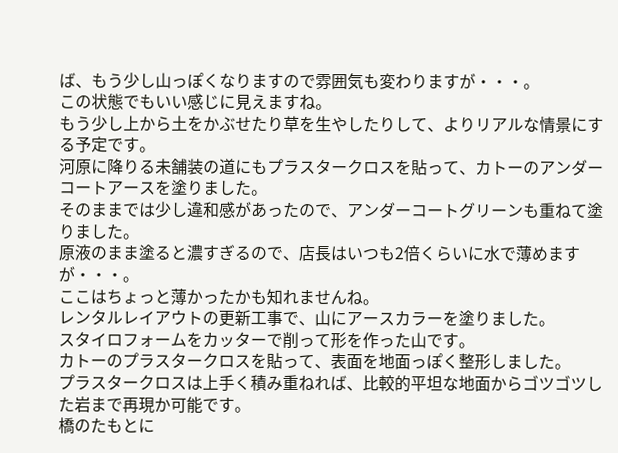ば、もう少し山っぽくなりますので雰囲気も変わりますが・・・。
この状態でもいい感じに見えますね。
もう少し上から土をかぶせたり草を生やしたりして、よりリアルな情景にする予定です。
河原に降りる未舗装の道にもプラスタークロスを貼って、カトーのアンダーコートアースを塗りました。
そのままでは少し違和感があったので、アンダーコートグリーンも重ねて塗りました。
原液のまま塗ると濃すぎるので、店長はいつも2倍くらいに水で薄めますが・・・。
ここはちょっと薄かったかも知れませんね。
レンタルレイアウトの更新工事で、山にアースカラーを塗りました。
スタイロフォームをカッターで削って形を作った山です。
カトーのプラスタークロスを貼って、表面を地面っぽく整形しました。
プラスタークロスは上手く積み重ねれば、比較的平坦な地面からゴツゴツした岩まで再現か可能です。
橋のたもとに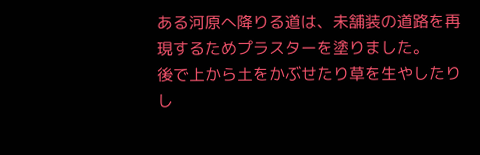ある河原へ降りる道は、未舗装の道路を再現するためプラスターを塗りました。
後で上から土をかぶせたり草を生やしたりし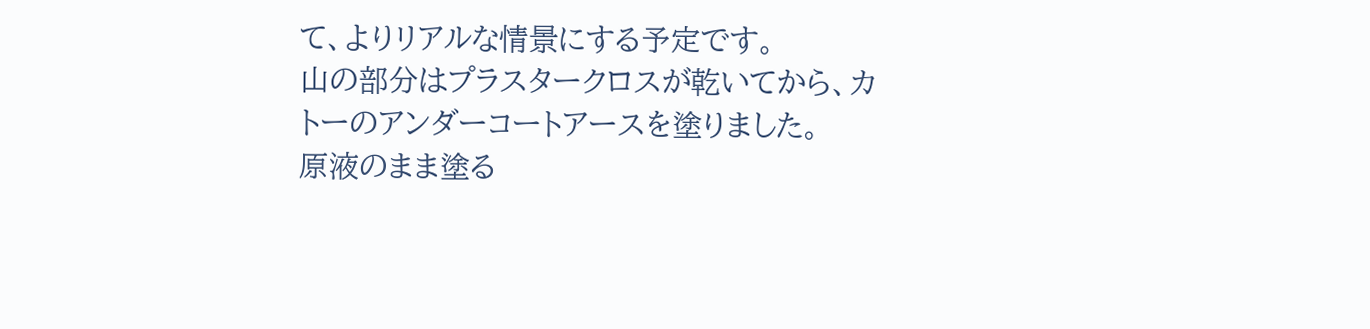て、よりリアルな情景にする予定です。
山の部分はプラスタークロスが乾いてから、カトーのアンダーコートアースを塗りました。
原液のまま塗る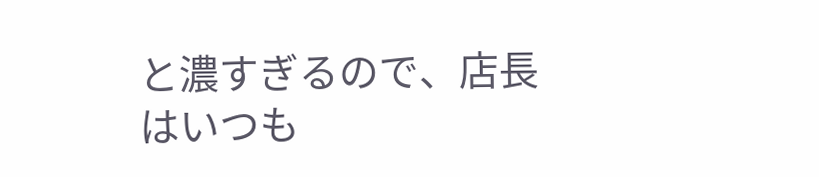と濃すぎるので、店長はいつも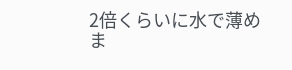2倍くらいに水で薄めま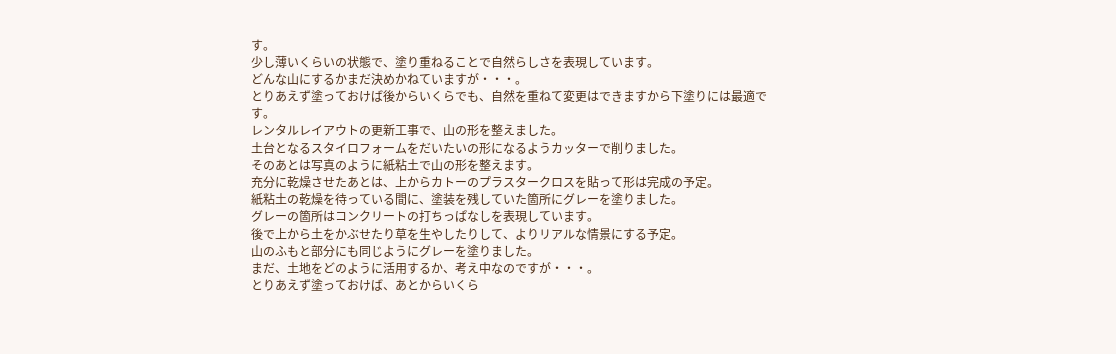す。
少し薄いくらいの状態で、塗り重ねることで自然らしさを表現しています。
どんな山にするかまだ決めかねていますが・・・。
とりあえず塗っておけば後からいくらでも、自然を重ねて変更はできますから下塗りには最適です。
レンタルレイアウトの更新工事で、山の形を整えました。
土台となるスタイロフォームをだいたいの形になるようカッターで削りました。
そのあとは写真のように紙粘土で山の形を整えます。
充分に乾燥させたあとは、上からカトーのプラスタークロスを貼って形は完成の予定。
紙粘土の乾燥を待っている間に、塗装を残していた箇所にグレーを塗りました。
グレーの箇所はコンクリートの打ちっぱなしを表現しています。
後で上から土をかぶせたり草を生やしたりして、よりリアルな情景にする予定。
山のふもと部分にも同じようにグレーを塗りました。
まだ、土地をどのように活用するか、考え中なのですが・・・。
とりあえず塗っておけば、あとからいくら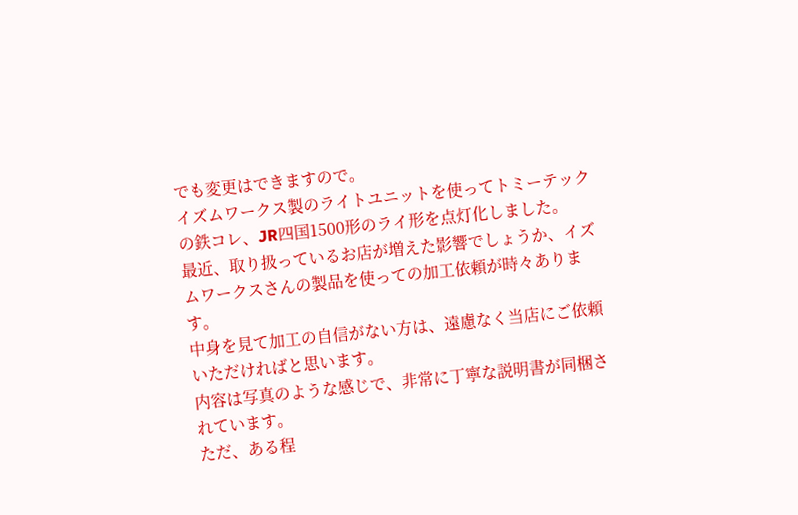でも変更はできますので。
イズムワークス製のライトユニットを使ってトミーテックの鉄コレ、JR四国1500形のライ形を点灯化しました。
最近、取り扱っているお店が増えた影響でしょうか、イズムワークスさんの製品を使っての加工依頼が時々あります。
中身を見て加工の自信がない方は、遠慮なく当店にご依頼いただければと思います。
内容は写真のような感じで、非常に丁寧な説明書が同梱されています。
ただ、ある程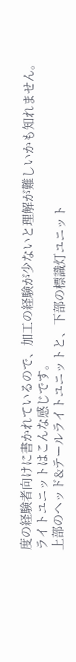度の経験者向けに書かれているので、加工の経験が少ないと理解が難しいかも知れません。
ライトユニットはこんな感じです。
上部のヘッド&テールライトユニットと、下部の標識灯ユニット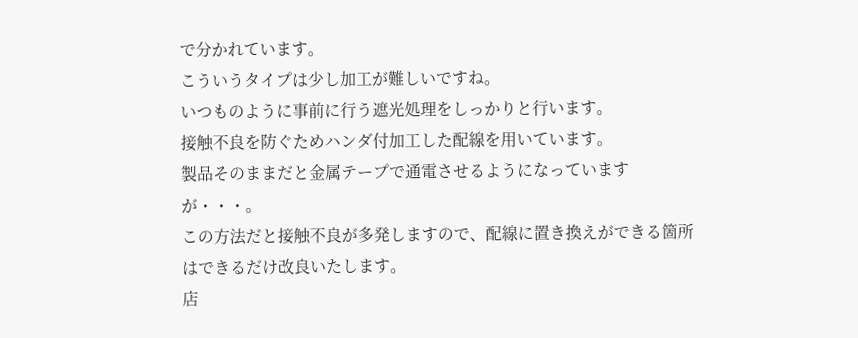で分かれています。
こういうタイプは少し加工が難しいですね。
いつものように事前に行う遮光処理をしっかりと行います。
接触不良を防ぐためハンダ付加工した配線を用いています。
製品そのままだと金属テープで通電させるようになっていますが・・・。
この方法だと接触不良が多発しますので、配線に置き換えができる箇所はできるだけ改良いたします。
店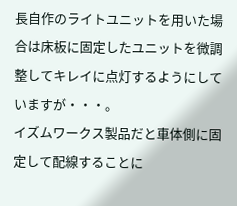長自作のライトユニットを用いた場合は床板に固定したユニットを微調整してキレイに点灯するようにしていますが・・・。
イズムワークス製品だと車体側に固定して配線することに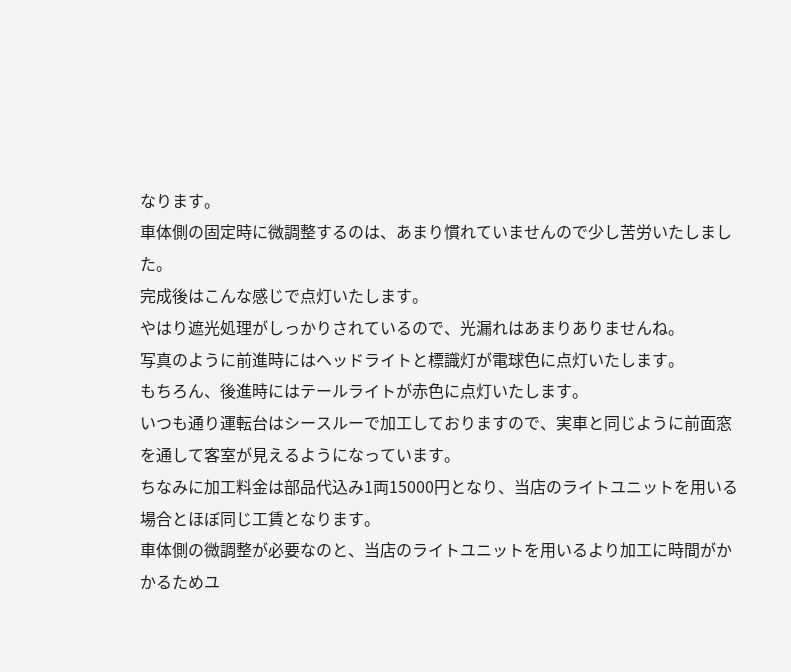なります。
車体側の固定時に微調整するのは、あまり慣れていませんので少し苦労いたしました。
完成後はこんな感じで点灯いたします。
やはり遮光処理がしっかりされているので、光漏れはあまりありませんね。
写真のように前進時にはヘッドライトと標識灯が電球色に点灯いたします。
もちろん、後進時にはテールライトが赤色に点灯いたします。
いつも通り運転台はシースルーで加工しておりますので、実車と同じように前面窓を通して客室が見えるようになっています。
ちなみに加工料金は部品代込み1両15000円となり、当店のライトユニットを用いる場合とほぼ同じ工賃となります。
車体側の微調整が必要なのと、当店のライトユニットを用いるより加工に時間がかかるためユ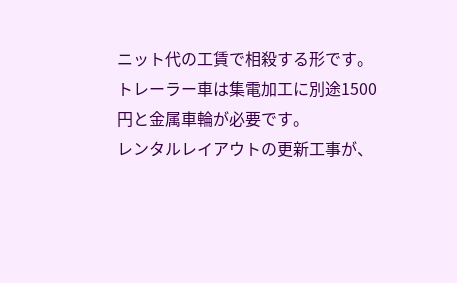ニット代の工賃で相殺する形です。
トレーラー車は集電加工に別途1500円と金属車輪が必要です。
レンタルレイアウトの更新工事が、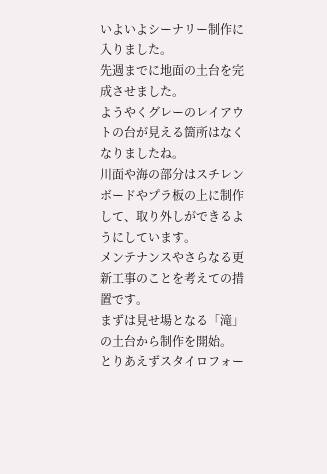いよいよシーナリー制作に入りました。
先週までに地面の土台を完成させました。
ようやくグレーのレイアウトの台が見える箇所はなくなりましたね。
川面や海の部分はスチレンボードやプラ板の上に制作して、取り外しができるようにしています。
メンテナンスやさらなる更新工事のことを考えての措置です。
まずは見せ場となる「滝」の土台から制作を開始。
とりあえずスタイロフォー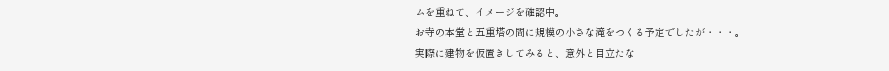ムを重ねて、イメージを確認中。
お寺の本堂と五重塔の間に規模の小さな滝をつくる予定でしたが・・・。
実際に建物を仮置きしてみると、意外と目立たな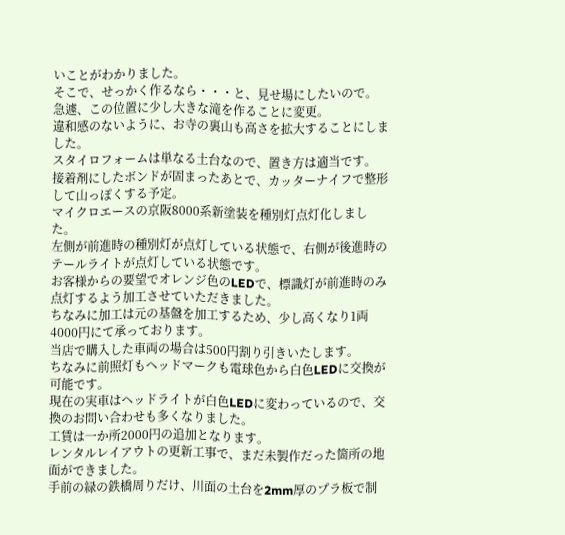いことがわかりました。
そこで、せっかく作るなら・・・と、見せ場にしたいので。
急遽、この位置に少し大きな滝を作ることに変更。
違和感のないように、お寺の裏山も高さを拡大することにしました。
スタイロフォームは単なる土台なので、置き方は適当です。
接着剤にしたボンドが固まったあとで、カッターナイフで整形して山っぽくする予定。
マイクロエースの京阪8000系新塗装を種別灯点灯化しました。
左側が前進時の種別灯が点灯している状態で、右側が後進時のテールライトが点灯している状態です。
お客様からの要望でオレンジ色のLEDで、標識灯が前進時のみ点灯するよう加工させていただきました。
ちなみに加工は元の基盤を加工するため、少し高くなり1両4000円にて承っております。
当店で購入した車両の場合は500円割り引きいたします。
ちなみに前照灯もヘッドマークも電球色から白色LEDに交換が可能です。
現在の実車はヘッドライトが白色LEDに変わっているので、交換のお問い合わせも多くなりました。
工賃は一か所2000円の追加となります。
レンタルレイアウトの更新工事で、まだ未製作だった箇所の地面ができました。
手前の緑の鉄橋周りだけ、川面の土台を2mm厚のプラ板で制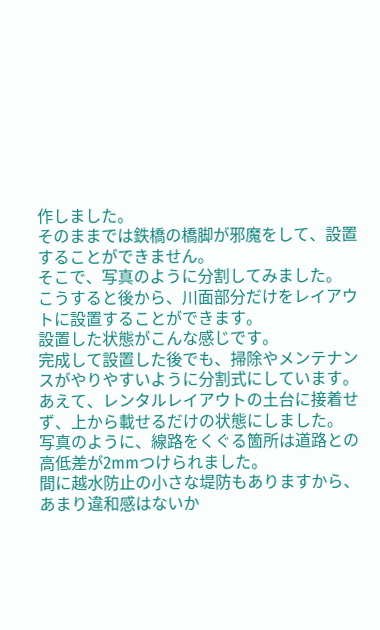作しました。
そのままでは鉄橋の橋脚が邪魔をして、設置することができません。
そこで、写真のように分割してみました。
こうすると後から、川面部分だけをレイアウトに設置することができます。
設置した状態がこんな感じです。
完成して設置した後でも、掃除やメンテナンスがやりやすいように分割式にしています。
あえて、レンタルレイアウトの土台に接着せず、上から載せるだけの状態にしました。
写真のように、線路をくぐる箇所は道路との高低差が2mmつけられました。
間に越水防止の小さな堤防もありますから、あまり違和感はないか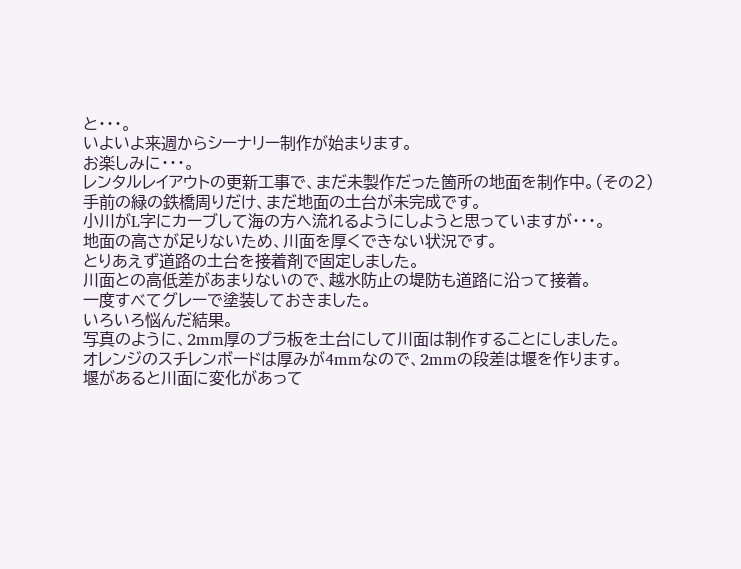と・・・。
いよいよ来週からシーナリー制作が始まります。
お楽しみに・・・。
レンタルレイアウトの更新工事で、まだ未製作だった箇所の地面を制作中。(その2)
手前の緑の鉄橋周りだけ、まだ地面の土台が未完成です。
小川がL字にカーブして海の方へ流れるようにしようと思っていますが・・・。
地面の高さが足りないため、川面を厚くできない状況です。
とりあえず道路の土台を接着剤で固定しました。
川面との高低差があまりないので、越水防止の堤防も道路に沿って接着。
一度すべてグレーで塗装しておきました。
いろいろ悩んだ結果。
写真のように、2mm厚のプラ板を土台にして川面は制作することにしました。
オレンジのスチレンボードは厚みが4mmなので、2mmの段差は堰を作ります。
堰があると川面に変化があって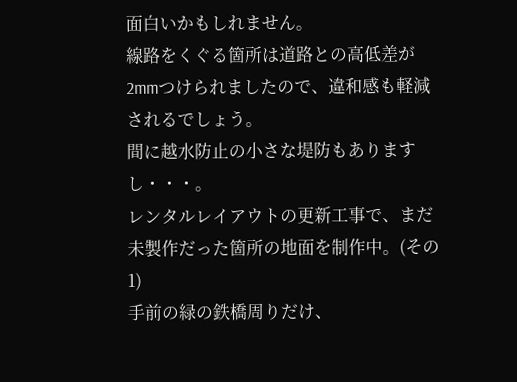面白いかもしれません。
線路をくぐる箇所は道路との高低差が2mmつけられましたので、違和感も軽減されるでしょう。
間に越水防止の小さな堤防もありますし・・・。
レンタルレイアウトの更新工事で、まだ未製作だった箇所の地面を制作中。(その1)
手前の緑の鉄橋周りだけ、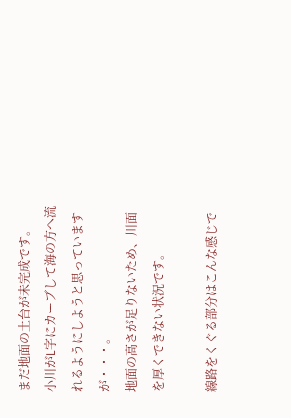まだ地面の土台が未完成です。
小川がL字にカーブして海の方へ流れるようにしようと思っていますが・・・。
地面の高さが足りないため、川面を厚くできない状況です。

線路をくぐる部分はこんな感じで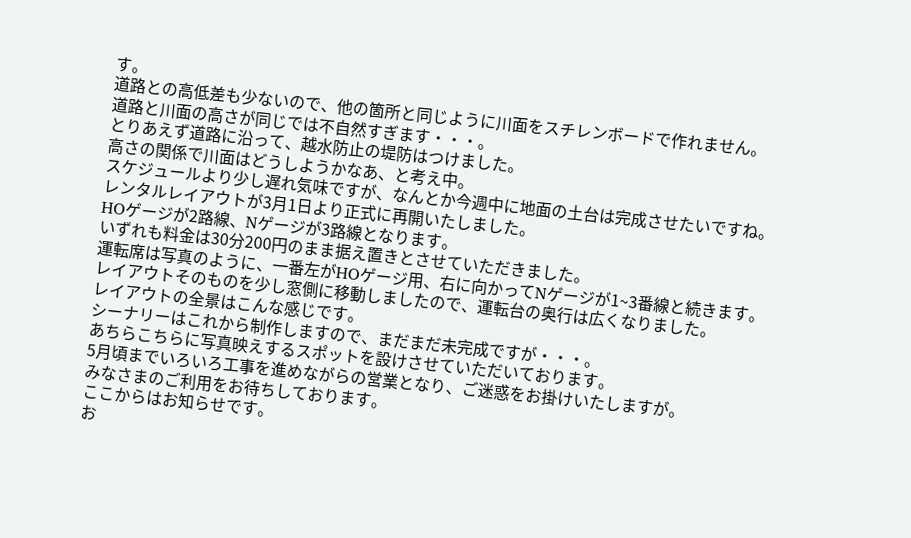す。
道路との高低差も少ないので、他の箇所と同じように川面をスチレンボードで作れません。
道路と川面の高さが同じでは不自然すぎます・・・。
とりあえず道路に沿って、越水防止の堤防はつけました。
高さの関係で川面はどうしようかなあ、と考え中。
スケジュールより少し遅れ気味ですが、なんとか今週中に地面の土台は完成させたいですね。
レンタルレイアウトが3月1日より正式に再開いたしました。
HOゲージが2路線、Nゲージが3路線となります。
いずれも料金は30分200円のまま据え置きとさせていただきました。
運転席は写真のように、一番左がHOゲージ用、右に向かってNゲージが1~3番線と続きます。
レイアウトそのものを少し窓側に移動しましたので、運転台の奥行は広くなりました。
レイアウトの全景はこんな感じです。
シーナリーはこれから制作しますので、まだまだ未完成ですが・・・。
あちらこちらに写真映えするスポットを設けさせていただいております。
5月頃までいろいろ工事を進めながらの営業となり、ご迷惑をお掛けいたしますが。
みなさまのご利用をお待ちしております。
ここからはお知らせです。
お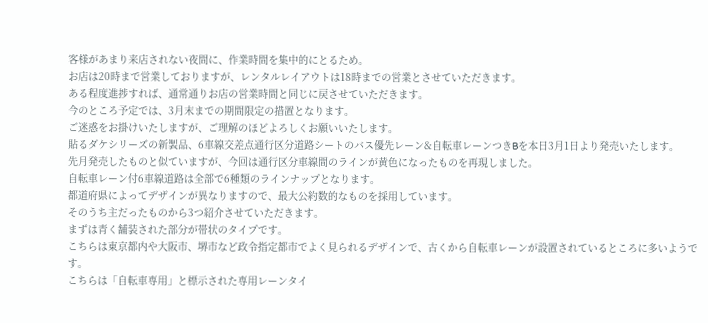客様があまり来店されない夜間に、作業時間を集中的にとるため。
お店は20時まで営業しておりますが、レンタルレイアウトは18時までの営業とさせていただきます。
ある程度進捗すれば、通常通りお店の営業時間と同じに戻させていただきます。
今のところ予定では、3月末までの期間限定の措置となります。
ご迷惑をお掛けいたしますが、ご理解のほどよろしくお願いいたします。
貼るダケシリーズの新製品、6車線交差点通行区分道路シートのバス優先レーン&自転車レーンつきBを本日3月1日より発売いたします。
先月発売したものと似ていますが、今回は通行区分車線間のラインが黄色になったものを再現しました。
自転車レーン付6車線道路は全部で6種類のラインナップとなります。
都道府県によってデザインが異なりますので、最大公約数的なものを採用しています。
そのうち主だったものから3つ紹介させていただきます。
まずは青く舗装された部分が帯状のタイプです。
こちらは東京都内や大阪市、堺市など政令指定都市でよく見られるデザインで、古くから自転車レーンが設置されているところに多いようです。
こちらは「自転車専用」と標示された専用レーンタイ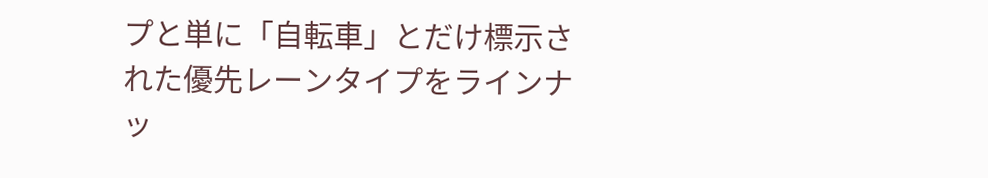プと単に「自転車」とだけ標示された優先レーンタイプをラインナッ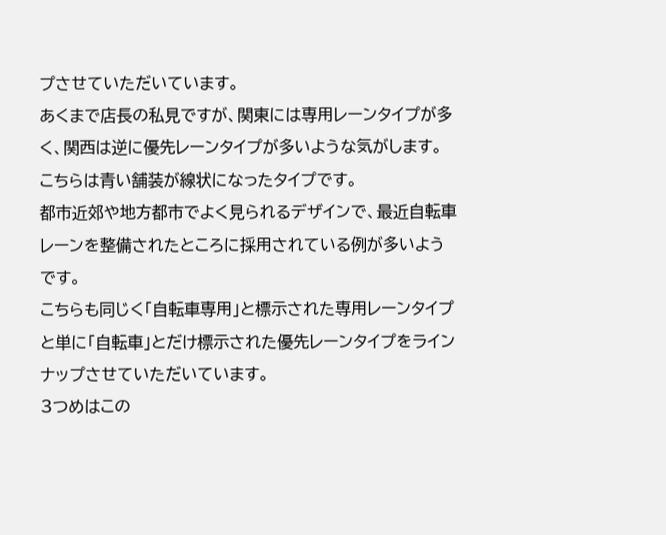プさせていただいています。
あくまで店長の私見ですが、関東には専用レーンタイプが多く、関西は逆に優先レーンタイプが多いような気がします。
こちらは青い舗装が線状になったタイプです。
都市近郊や地方都市でよく見られるデザインで、最近自転車レーンを整備されたところに採用されている例が多いようです。
こちらも同じく「自転車専用」と標示された専用レーンタイプと単に「自転車」とだけ標示された優先レーンタイプをラインナップさせていただいています。
3つめはこの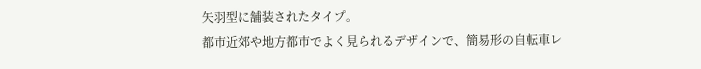矢羽型に舗装されたタイプ。
都市近郊や地方都市でよく見られるデザインで、簡易形の自転車レ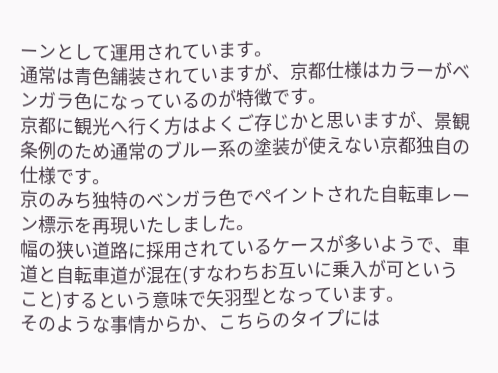ーンとして運用されています。
通常は青色舗装されていますが、京都仕様はカラーがベンガラ色になっているのが特徴です。
京都に観光へ行く方はよくご存じかと思いますが、景観条例のため通常のブルー系の塗装が使えない京都独自の仕様です。
京のみち独特のベンガラ色でペイントされた自転車レーン標示を再現いたしました。
幅の狭い道路に採用されているケースが多いようで、車道と自転車道が混在(すなわちお互いに乗入が可ということ)するという意味で矢羽型となっています。
そのような事情からか、こちらのタイプには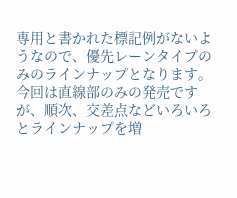専用と書かれた標記例がないようなので、優先レーンタイプのみのラインナップとなります。
今回は直線部のみの発売ですが、順次、交差点などいろいろとラインナップを増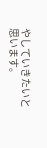やしていきたいと思います。